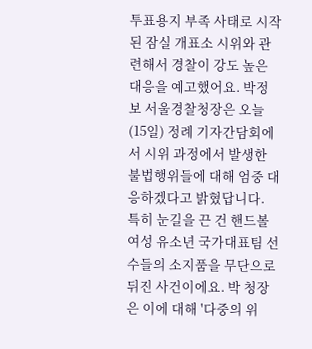투표용지 부족 사태로 시작된 잠실 개표소 시위와 관련해서 경찰이 강도 높은 대응을 예고했어요. 박정보 서울경찰청장은 오늘(15일) 정례 기자간담회에서 시위 과정에서 발생한 불법행위들에 대해 엄중 대응하겠다고 밝혔답니다.
특히 눈길을 끈 건 핸드볼 여성 유소년 국가대표팀 선수들의 소지품을 무단으로 뒤진 사건이에요. 박 청장은 이에 대해 '다중의 위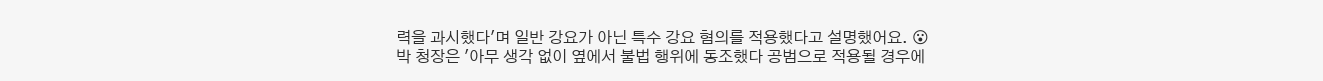력을 과시했다'며 일반 강요가 아닌 특수 강요 혐의를 적용했다고 설명했어요. 😮
박 청장은 '아무 생각 없이 옆에서 불법 행위에 동조했다 공범으로 적용될 경우에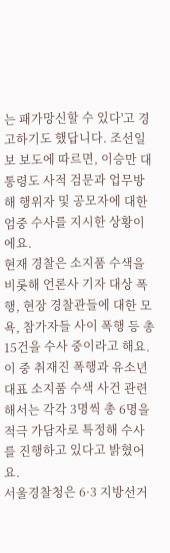는 패가망신할 수 있다'고 경고하기도 했답니다. 조선일보 보도에 따르면, 이승만 대통령도 사적 검문과 업무방해 행위자 및 공모자에 대한 엄중 수사를 지시한 상황이에요.
현재 경찰은 소지품 수색을 비롯해 언론사 기자 대상 폭행, 현장 경찰관들에 대한 모욕, 참가자들 사이 폭행 등 총 15건을 수사 중이라고 해요. 이 중 취재진 폭행과 유소년 대표 소지품 수색 사건 관련해서는 각각 3명씩 총 6명을 적극 가담자로 특정해 수사를 진행하고 있다고 밝혔어요.
서울경찰청은 6·3 지방선거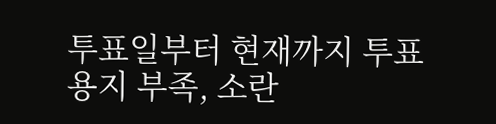투표일부터 현재까지 투표용지 부족, 소란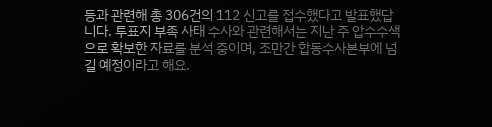등과 관련해 총 306건의 112 신고를 접수했다고 발표했답니다. 투표지 부족 사태 수사와 관련해서는 지난 주 압수수색으로 확보한 자료를 분석 중이며, 조만간 합동수사본부에 넘길 예정이라고 해요.